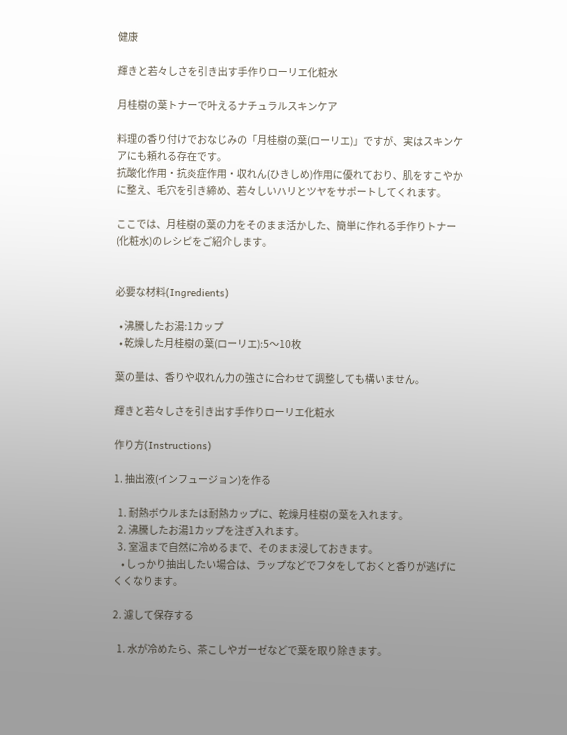健康

輝きと若々しさを引き出す手作りローリエ化粧水

月桂樹の葉トナーで叶えるナチュラルスキンケア

料理の香り付けでおなじみの「月桂樹の葉(ローリエ)」ですが、実はスキンケアにも頼れる存在です。
抗酸化作用・抗炎症作用・収れん(ひきしめ)作用に優れており、肌をすこやかに整え、毛穴を引き締め、若々しいハリとツヤをサポートしてくれます。

ここでは、月桂樹の葉の力をそのまま活かした、簡単に作れる手作りトナー(化粧水)のレシピをご紹介します。


必要な材料(Ingredients)

  • 沸騰したお湯:1カップ
  • 乾燥した月桂樹の葉(ローリエ):5〜10枚

葉の量は、香りや収れん力の強さに合わせて調整しても構いません。

輝きと若々しさを引き出す手作りローリエ化粧水

作り方(Instructions)

1. 抽出液(インフュージョン)を作る

  1. 耐熱ボウルまたは耐熱カップに、乾燥月桂樹の葉を入れます。
  2. 沸騰したお湯1カップを注ぎ入れます。
  3. 室温まで自然に冷めるまで、そのまま浸しておきます。
    • しっかり抽出したい場合は、ラップなどでフタをしておくと香りが逃げにくくなります。

2. 濾して保存する

  1. 水が冷めたら、茶こしやガーゼなどで葉を取り除きます。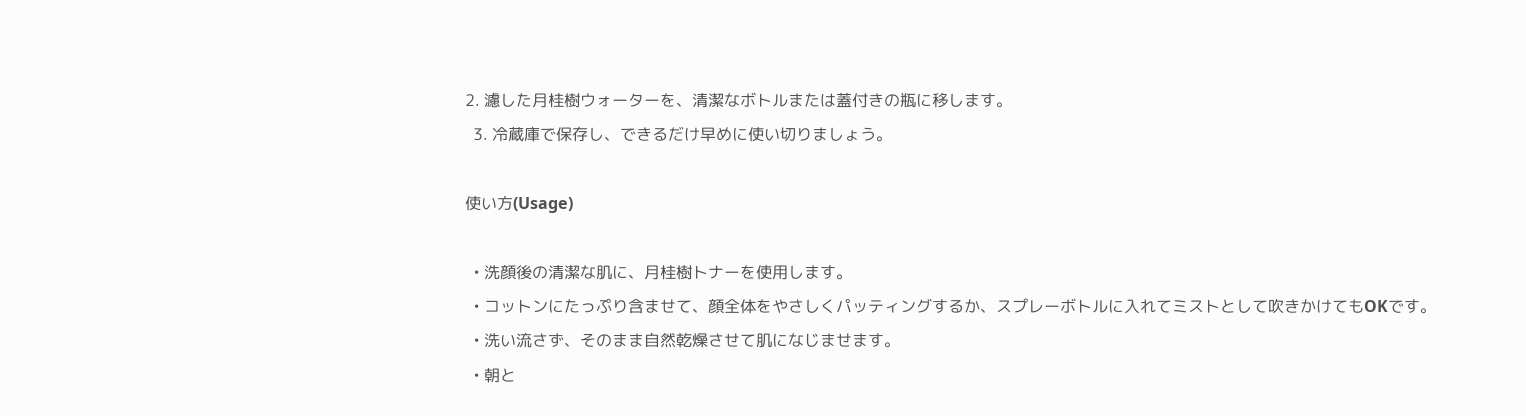2. 濾した月桂樹ウォーターを、清潔なボトルまたは蓋付きの瓶に移します。
  3. 冷蔵庫で保存し、できるだけ早めに使い切りましょう。

使い方(Usage)

  • 洗顔後の清潔な肌に、月桂樹トナーを使用します。
  • コットンにたっぷり含ませて、顔全体をやさしくパッティングするか、スプレーボトルに入れてミストとして吹きかけてもOKです。
  • 洗い流さず、そのまま自然乾燥させて肌になじませます。
  • 朝と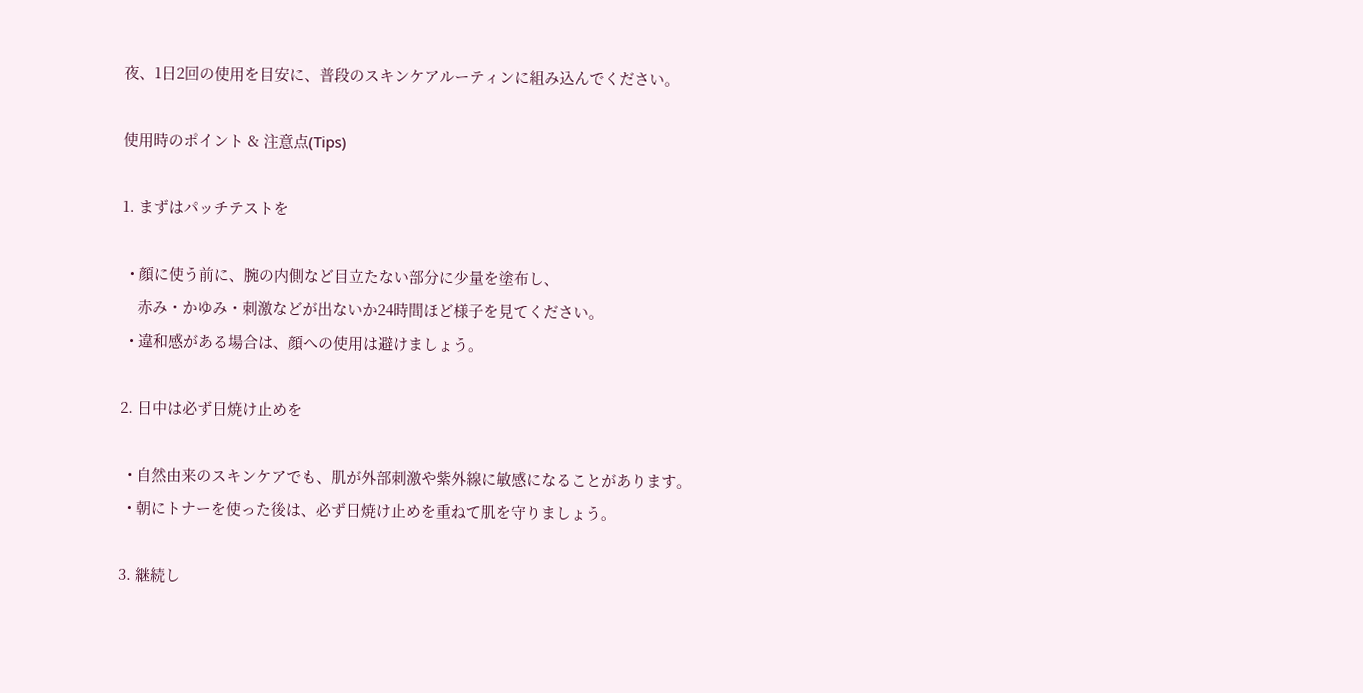夜、1日2回の使用を目安に、普段のスキンケアルーティンに組み込んでください。

使用時のポイント & 注意点(Tips)

1. まずはパッチテストを

  • 顔に使う前に、腕の内側など目立たない部分に少量を塗布し、
    赤み・かゆみ・刺激などが出ないか24時間ほど様子を見てください。
  • 違和感がある場合は、顔への使用は避けましょう。

2. 日中は必ず日焼け止めを

  • 自然由来のスキンケアでも、肌が外部刺激や紫外線に敏感になることがあります。
  • 朝にトナーを使った後は、必ず日焼け止めを重ねて肌を守りましょう。

3. 継続し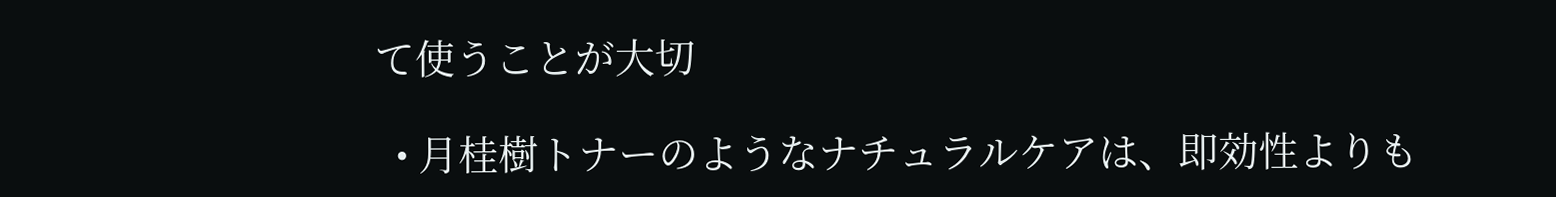て使うことが大切

  • 月桂樹トナーのようなナチュラルケアは、即効性よりも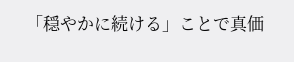「穏やかに続ける」ことで真価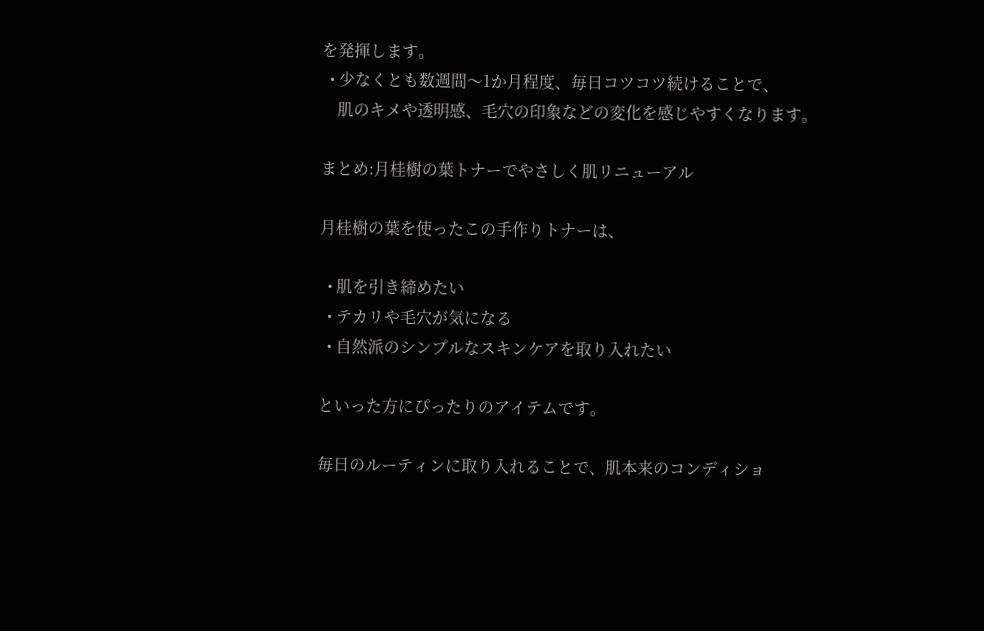を発揮します。
  • 少なくとも数週間〜1か月程度、毎日コツコツ続けることで、
    肌のキメや透明感、毛穴の印象などの変化を感じやすくなります。

まとめ:月桂樹の葉トナーでやさしく肌リニューアル

月桂樹の葉を使ったこの手作りトナーは、

  • 肌を引き締めたい
  • テカリや毛穴が気になる
  • 自然派のシンプルなスキンケアを取り入れたい

といった方にぴったりのアイテムです。

毎日のルーティンに取り入れることで、肌本来のコンディショ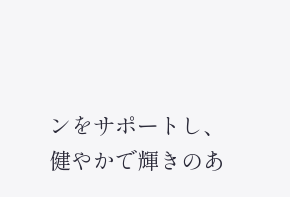ンをサポートし、
健やかで輝きのあ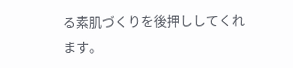る素肌づくりを後押ししてくれます。